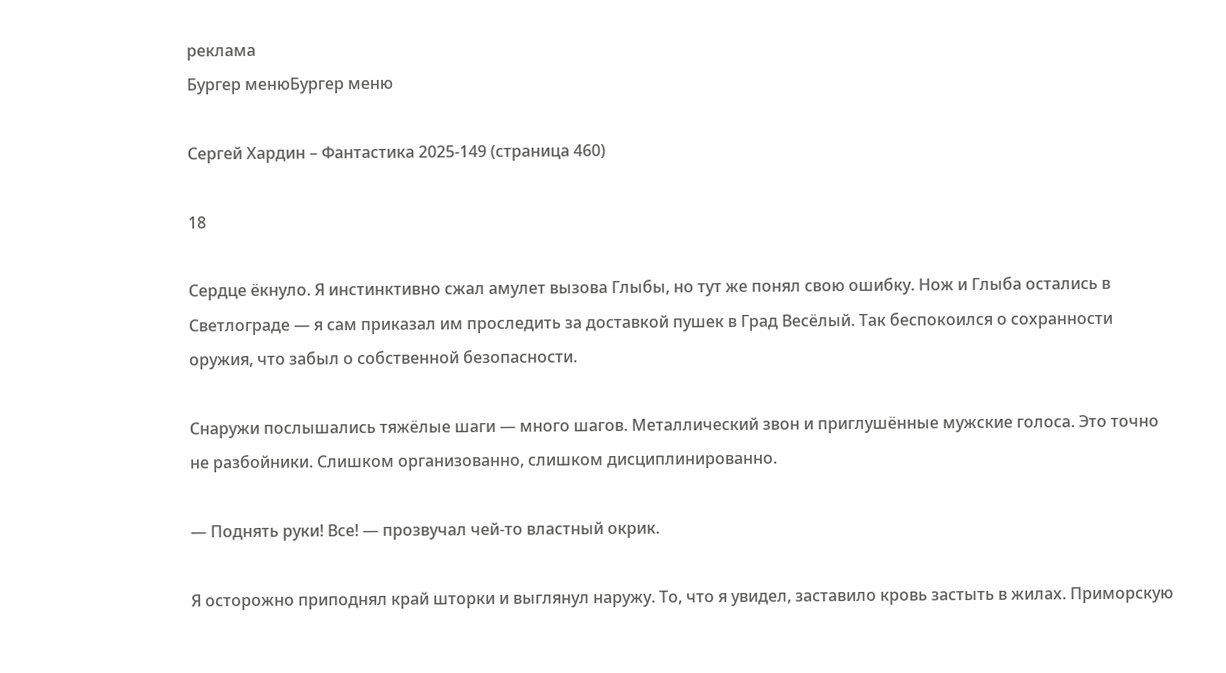реклама
Бургер менюБургер меню

Сергей Хардин – Фантастика 2025-149 (страница 460)

18

Сердце ёкнуло. Я инстинктивно сжал амулет вызова Глыбы, но тут же понял свою ошибку. Нож и Глыба остались в Светлограде — я сам приказал им проследить за доставкой пушек в Град Весёлый. Так беспокоился о сохранности оружия, что забыл о собственной безопасности.

Снаружи послышались тяжёлые шаги — много шагов. Металлический звон и приглушённые мужские голоса. Это точно не разбойники. Слишком организованно, слишком дисциплинированно.

— Поднять руки! Все! — прозвучал чей-то властный окрик.

Я осторожно приподнял край шторки и выглянул наружу. То, что я увидел, заставило кровь застыть в жилах. Приморскую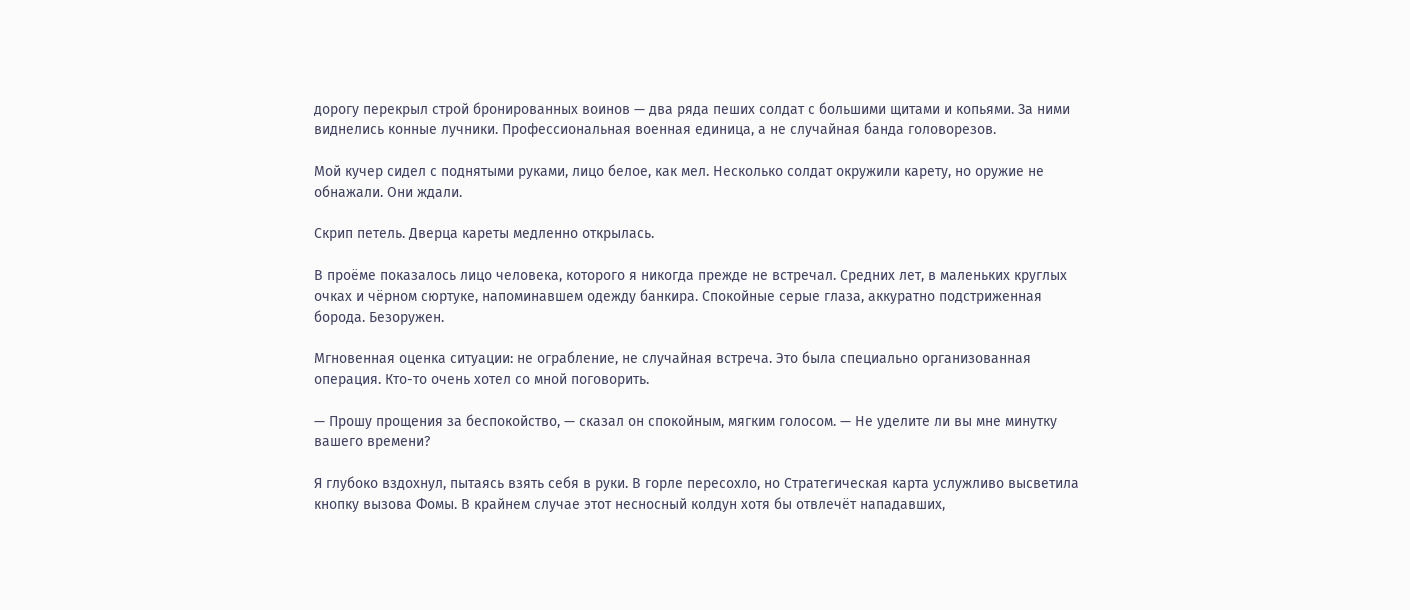дорогу перекрыл строй бронированных воинов — два ряда пеших солдат с большими щитами и копьями. За ними виднелись конные лучники. Профессиональная военная единица, а не случайная банда головорезов.

Мой кучер сидел с поднятыми руками, лицо белое, как мел. Несколько солдат окружили карету, но оружие не обнажали. Они ждали.

Скрип петель. Дверца кареты медленно открылась.

В проёме показалось лицо человека, которого я никогда прежде не встречал. Средних лет, в маленьких круглых очках и чёрном сюртуке, напоминавшем одежду банкира. Спокойные серые глаза, аккуратно подстриженная борода. Безоружен.

Мгновенная оценка ситуации: не ограбление, не случайная встреча. Это была специально организованная операция. Кто-то очень хотел со мной поговорить.

— Прошу прощения за беспокойство, — сказал он спокойным, мягким голосом. — Не уделите ли вы мне минутку вашего времени?

Я глубоко вздохнул, пытаясь взять себя в руки. В горле пересохло, но Стратегическая карта услужливо высветила кнопку вызова Фомы. В крайнем случае этот несносный колдун хотя бы отвлечёт нападавших,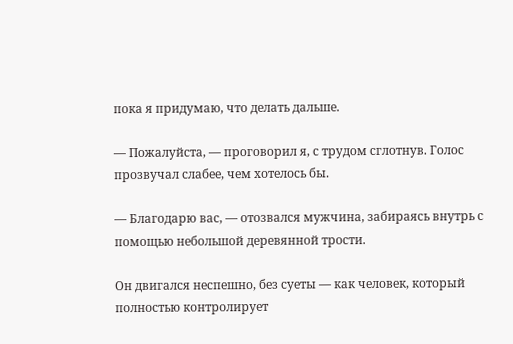пока я придумаю, что делать дальше.

— Пожалуйста, — проговорил я, с трудом сглотнув. Голос прозвучал слабее, чем хотелось бы.

— Благодарю вас, — отозвался мужчина, забираясь внутрь с помощью небольшой деревянной трости.

Он двигался неспешно, без суеты — как человек, который полностью контролирует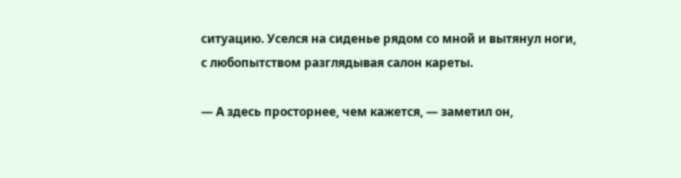ситуацию. Уселся на сиденье рядом со мной и вытянул ноги, с любопытством разглядывая салон кареты.

— А здесь просторнее, чем кажется, — заметил он,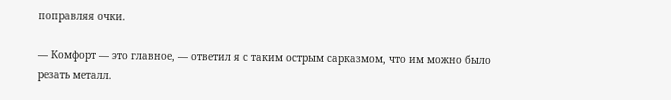поправляя очки.

— Комфорт — это главное, — ответил я с таким острым сарказмом, что им можно было резать металл.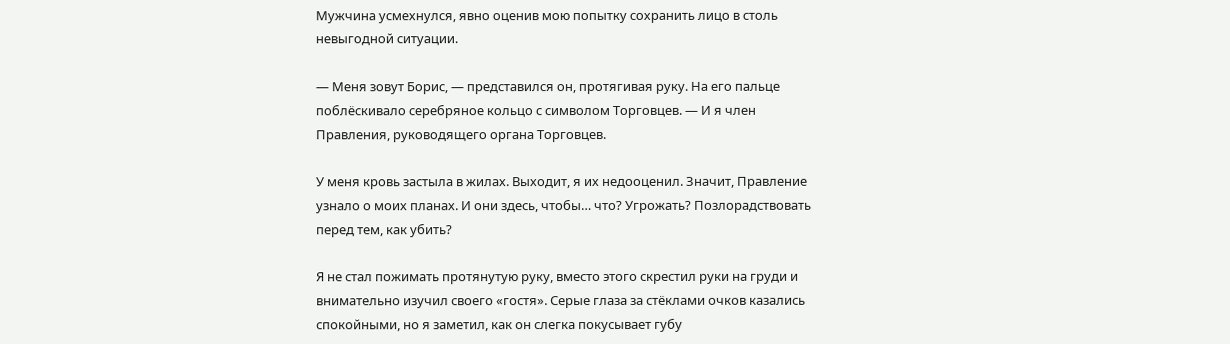Мужчина усмехнулся, явно оценив мою попытку сохранить лицо в столь невыгодной ситуации.

— Меня зовут Борис, — представился он, протягивая руку. На его пальце поблёскивало серебряное кольцо с символом Торговцев. — И я член Правления, руководящего органа Торговцев.

У меня кровь застыла в жилах. Выходит, я их недооценил. Значит, Правление узнало о моих планах. И они здесь, чтобы… что? Угрожать? Позлорадствовать перед тем, как убить?

Я не стал пожимать протянутую руку, вместо этого скрестил руки на груди и внимательно изучил своего «гостя». Серые глаза за стёклами очков казались спокойными, но я заметил, как он слегка покусывает губу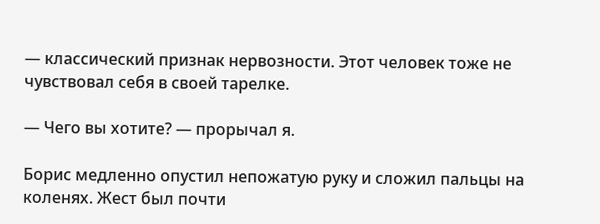— классический признак нервозности. Этот человек тоже не чувствовал себя в своей тарелке.

— Чего вы хотите? — прорычал я.

Борис медленно опустил непожатую руку и сложил пальцы на коленях. Жест был почти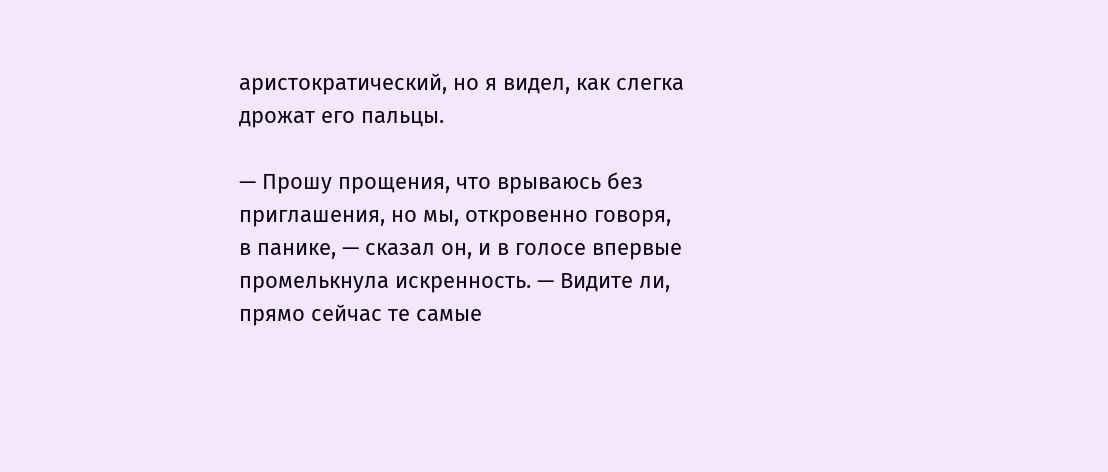аристократический, но я видел, как слегка дрожат его пальцы.

— Прошу прощения, что врываюсь без приглашения, но мы, откровенно говоря, в панике, — сказал он, и в голосе впервые промелькнула искренность. — Видите ли, прямо сейчас те самые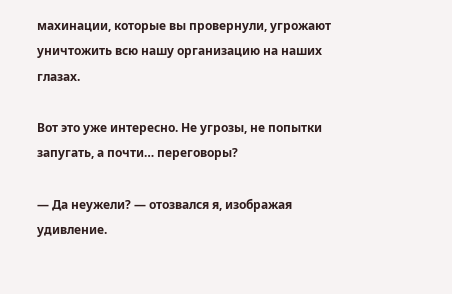махинации, которые вы провернули, угрожают уничтожить всю нашу организацию на наших глазах.

Вот это уже интересно. Не угрозы, не попытки запугать, а почти… переговоры?

— Да неужели? — отозвался я, изображая удивление.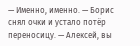— Именно, именно. — Борис снял очки и устало потёр переносицу. — Алексей, вы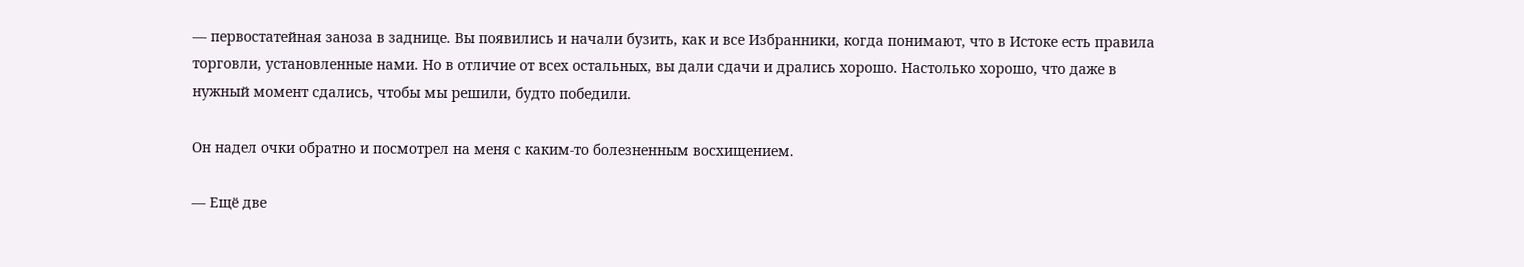— первостатейная заноза в заднице. Вы появились и начали бузить, как и все Избранники, когда понимают, что в Истоке есть правила торговли, установленные нами. Но в отличие от всех остальных, вы дали сдачи и дрались хорошо. Настолько хорошо, что даже в нужный момент сдались, чтобы мы решили, будто победили.

Он надел очки обратно и посмотрел на меня с каким-то болезненным восхищением.

— Ещё две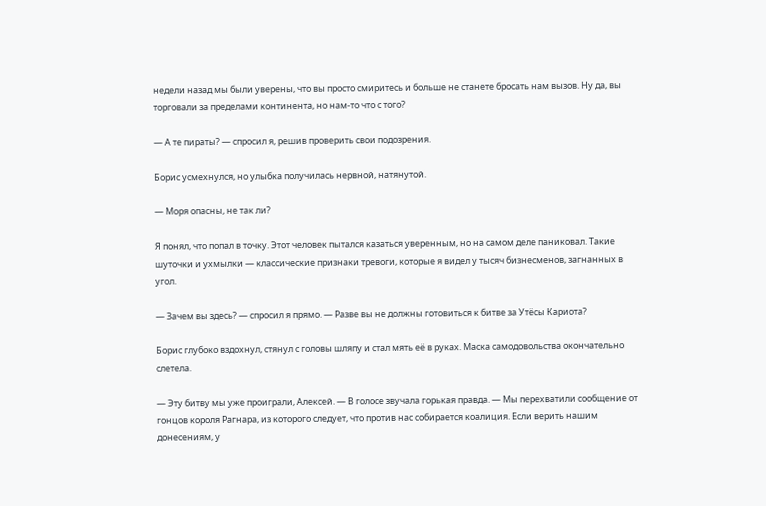недели назад мы были уверены, что вы просто смиритесь и больше не станете бросать нам вызов. Ну да, вы торговали за пределами континента, но нам-то что с того?

— А те пираты? — спросил я, решив проверить свои подозрения.

Борис усмехнулся, но улыбка получилась нервной, натянутой.

— Моря опасны, не так ли?

Я понял, что попал в точку. Этот человек пытался казаться уверенным, но на самом деле паниковал. Такие шуточки и ухмылки — классические признаки тревоги, которые я видел у тысяч бизнесменов, загнанных в угол.

— Зачем вы здесь? — спросил я прямо. — Разве вы не должны готовиться к битве за Утёсы Кариота?

Борис глубоко вздохнул, стянул с головы шляпу и стал мять её в руках. Маска самодовольства окончательно слетела.

— Эту битву мы уже проиграли, Алексей. — В голосе звучала горькая правда. — Мы перехватили сообщение от гонцов короля Рагнара, из которого следует, что против нас собирается коалиция. Если верить нашим донесениям, у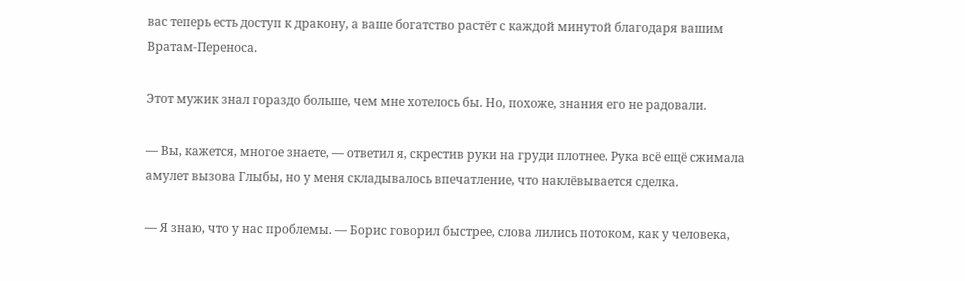вас теперь есть доступ к дракону, а ваше богатство растёт с каждой минутой благодаря вашим Вратам-Переноса.

Этот мужик знал гораздо больше, чем мне хотелось бы. Но, похоже, знания его не радовали.

— Вы, кажется, многое знаете, — ответил я, скрестив руки на груди плотнее. Рука всё ещё сжимала амулет вызова Глыбы, но у меня складывалось впечатление, что наклёвывается сделка.

— Я знаю, что у нас проблемы. — Борис говорил быстрее, слова лились потоком, как у человека,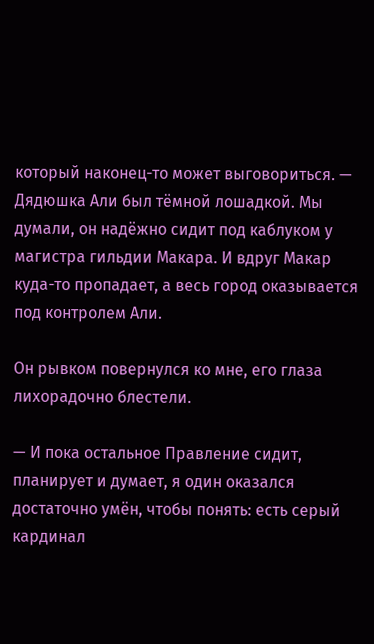который наконец-то может выговориться. — Дядюшка Али был тёмной лошадкой. Мы думали, он надёжно сидит под каблуком у магистра гильдии Макара. И вдруг Макар куда-то пропадает, а весь город оказывается под контролем Али.

Он рывком повернулся ко мне, его глаза лихорадочно блестели.

— И пока остальное Правление сидит, планирует и думает, я один оказался достаточно умён, чтобы понять: есть серый кардинал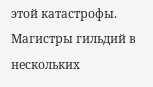этой катастрофы. Магистры гильдий в нескольких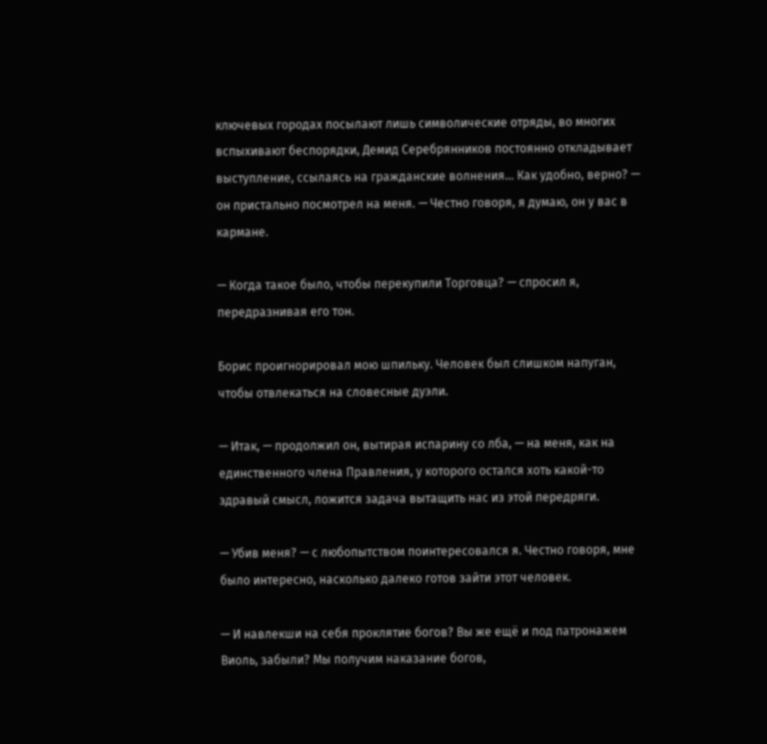ключевых городах посылают лишь символические отряды, во многих вспыхивают беспорядки, Демид Серебрянников постоянно откладывает выступление, ссылаясь на гражданские волнения… Как удобно, верно? — он пристально посмотрел на меня. — Честно говоря, я думаю, он у вас в кармане.

— Когда такое было, чтобы перекупили Торговца? — спросил я, передразнивая его тон.

Борис проигнорировал мою шпильку. Человек был слишком напуган, чтобы отвлекаться на словесные дуэли.

— Итак, — продолжил он, вытирая испарину со лба, — на меня, как на единственного члена Правления, у которого остался хоть какой-то здравый смысл, ложится задача вытащить нас из этой передряги.

— Убив меня? — с любопытством поинтересовался я. Честно говоря, мне было интересно, насколько далеко готов зайти этот человек.

— И навлекши на себя проклятие богов? Вы же ещё и под патронажем Виоль, забыли? Мы получим наказание богов,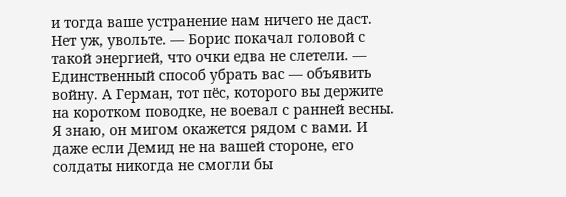и тогда ваше устранение нам ничего не даст. Нет уж, увольте. — Борис покачал головой с такой энергией, что очки едва не слетели. — Единственный способ убрать вас — объявить войну. А Герман, тот пёс, которого вы держите на коротком поводке, не воевал с ранней весны. Я знаю, он мигом окажется рядом с вами. И даже если Демид не на вашей стороне, его солдаты никогда не смогли бы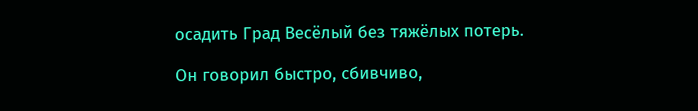осадить Град Весёлый без тяжёлых потерь.

Он говорил быстро, сбивчиво,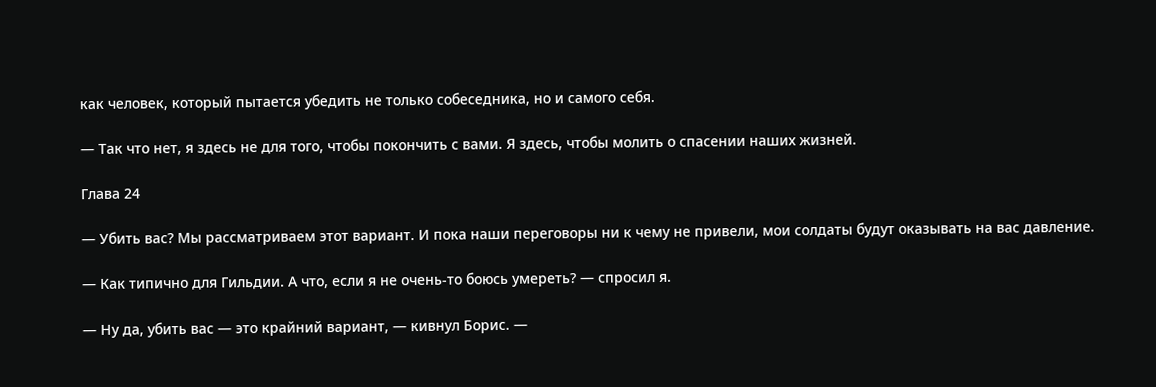как человек, который пытается убедить не только собеседника, но и самого себя.

— Так что нет, я здесь не для того, чтобы покончить с вами. Я здесь, чтобы молить о спасении наших жизней.

Глава 24

— Убить вас? Мы рассматриваем этот вариант. И пока наши переговоры ни к чему не привели, мои солдаты будут оказывать на вас давление.

— Как типично для Гильдии. А что, если я не очень-то боюсь умереть? — спросил я.

— Ну да, убить вас — это крайний вариант, — кивнул Борис. —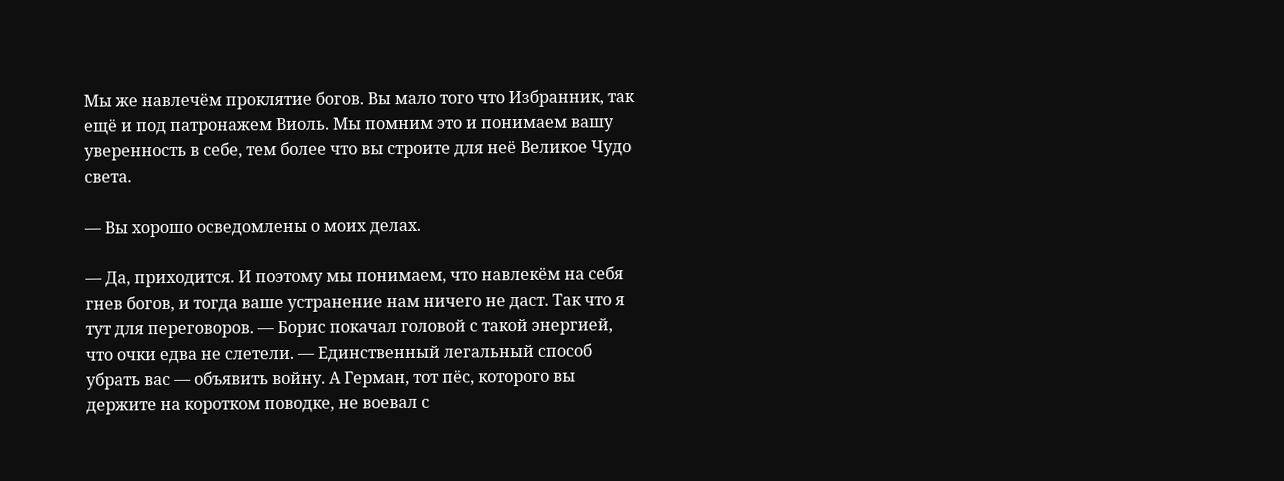Мы же навлечём проклятие богов. Вы мало того что Избранник, так ещё и под патронажем Виоль. Мы помним это и понимаем вашу уверенность в себе, тем более что вы строите для неё Великое Чудо света.

— Вы хорошо осведомлены о моих делах.

— Да, приходится. И поэтому мы понимаем, что навлекём на себя гнев богов, и тогда ваше устранение нам ничего не даст. Так что я тут для переговоров. — Борис покачал головой с такой энергией, что очки едва не слетели. — Единственный легальный способ убрать вас — объявить войну. А Герман, тот пёс, которого вы держите на коротком поводке, не воевал с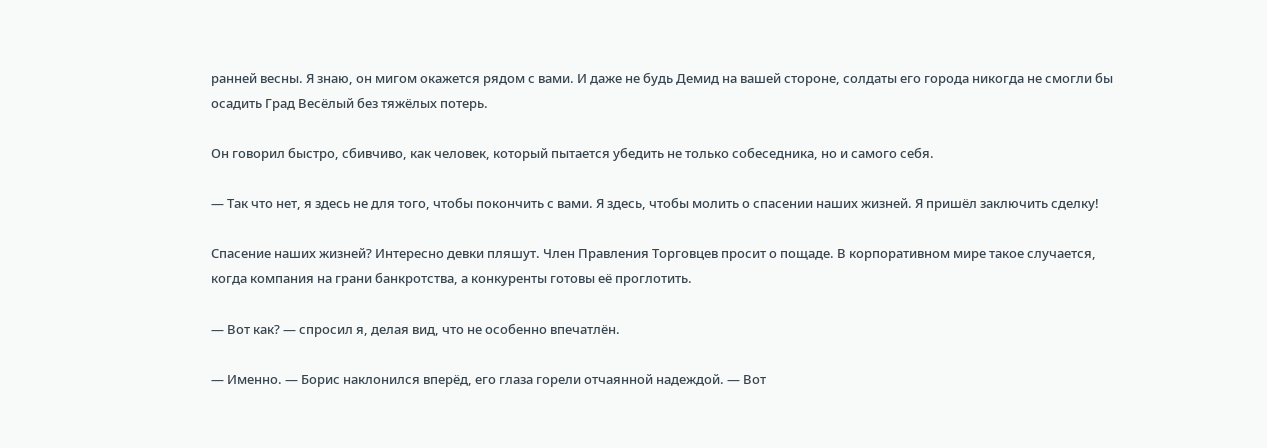ранней весны. Я знаю, он мигом окажется рядом с вами. И даже не будь Демид на вашей стороне, солдаты его города никогда не смогли бы осадить Град Весёлый без тяжёлых потерь.

Он говорил быстро, сбивчиво, как человек, который пытается убедить не только собеседника, но и самого себя.

— Так что нет, я здесь не для того, чтобы покончить с вами. Я здесь, чтобы молить о спасении наших жизней. Я пришёл заключить сделку!

Спасение наших жизней? Интересно девки пляшут. Член Правления Торговцев просит о пощаде. В корпоративном мире такое случается, когда компания на грани банкротства, а конкуренты готовы её проглотить.

— Вот как? — спросил я, делая вид, что не особенно впечатлён.

— Именно. — Борис наклонился вперёд, его глаза горели отчаянной надеждой. — Вот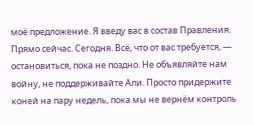моё предложение. Я введу вас в состав Правления. Прямо сейчас. Сегодня. Всё, что от вас требуется, — остановиться, пока не поздно. Не объявляйте нам войну, не поддерживайте Али. Просто придержите коней на пару недель, пока мы не вернём контроль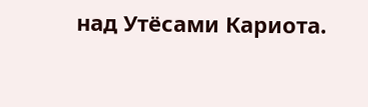над Утёсами Кариота.